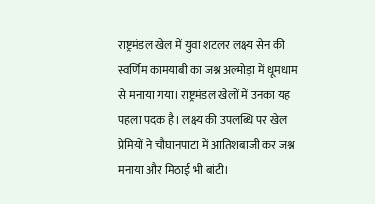राष्ट्रमंडल खेल में युवा शटलर लक्ष्य सेन की स्वर्णिम कामयाबी का जश्न अल्मोड़ा में धूमधाम से मनाया गया। राष्ट्रमंडल खेलों में उनका यह पहला पदक है। लक्ष्य की उपलब्धि पर खेल प्रेमियों ने चौघानपाटा में आतिशबाजी कर जश्न मनाया और मिठाई भी बांटी।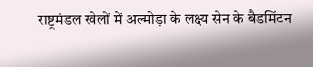राष्ट्रमंडल खेलों में अल्मोड़ा के लक्ष्य सेन के बैडमिंटन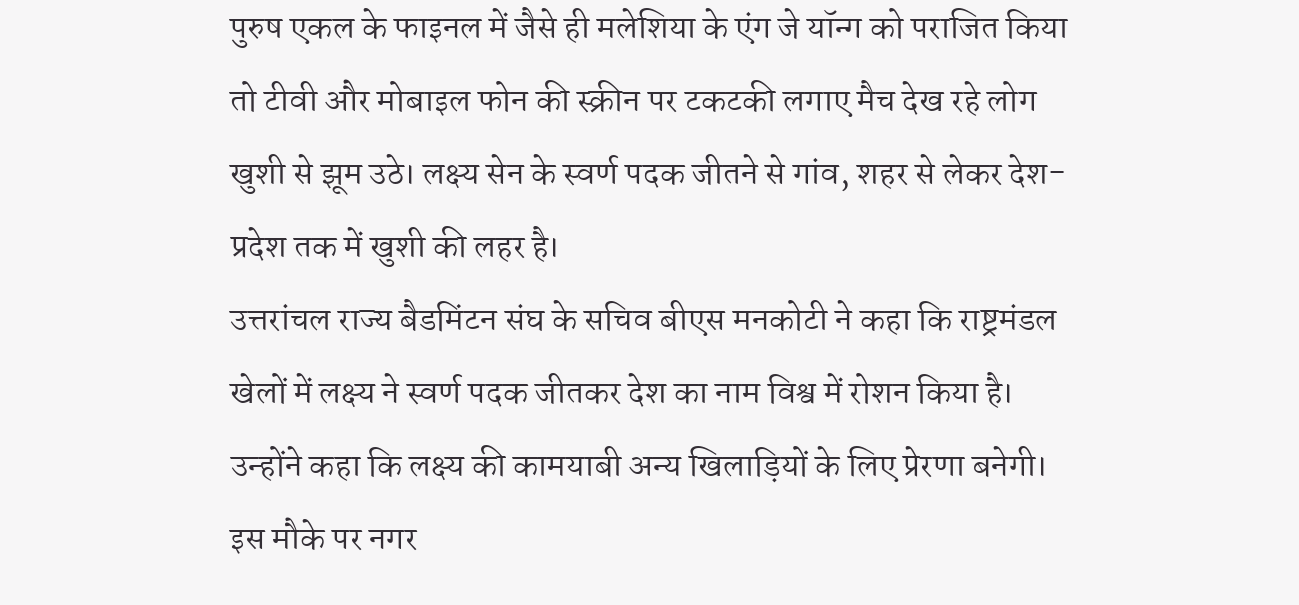पुरुष एकल के फाइनल में जैसे ही मलेशिया के एंग जे यॉन्ग को पराजित किया तो टीवी और मोबाइल फोन की स्क्रीन पर टकटकी लगाए मैच देख रहे लोग खुशी से झूम उठे। लक्ष्य सेन के स्वर्ण पदक जीतने से गांव, शहर से लेकर देश-प्रदेश तक में खुशी की लहर है।
उत्तरांचल राज्य बैडमिंटन संघ के सचिव बीएस मनकोटी ने कहा कि राष्ट्रमंडल खेलों में लक्ष्य ने स्वर्ण पदक जीतकर देश का नाम विश्व में रोशन किया है। उन्होंने कहा कि लक्ष्य की कामयाबी अन्य खिलाड़ियों के लिए प्रेरणा बनेगी। इस मौके पर नगर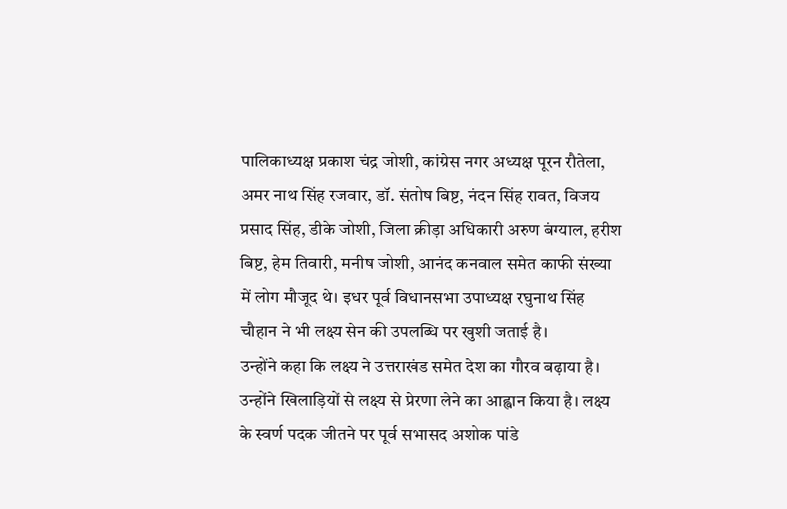पालिकाध्यक्ष प्रकाश चंद्र जोशी, कांग्रेस नगर अध्यक्ष पूरन रौतेला, अमर नाथ सिंह रजवार, डॉ. संतोष बिष्ट, नंदन सिंह रावत, विजय प्रसाद सिंह, डीके जोशी, जिला क्रीड़ा अधिकारी अरुण बंग्याल, हरीश बिष्ट, हेम तिवारी, मनीष जोशी, आनंद कनवाल समेत काफी संख्या में लोग मौजूद थे। इधर पूर्व विधानसभा उपाध्यक्ष रघुनाथ सिंह चौहान ने भी लक्ष्य सेन की उपलब्धि पर खुशी जताई है।
उन्होंने कहा कि लक्ष्य ने उत्तराखंड समेत देश का गौरव बढ़ाया है। उन्होंने खिलाड़ियों से लक्ष्य से प्रेरणा लेने का आह्वान किया है। लक्ष्य के स्वर्ण पदक जीतने पर पूर्व सभासद अशोक पांडे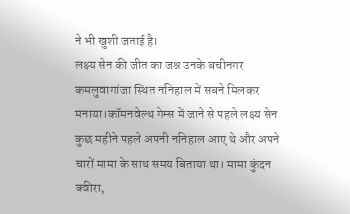ने भी खुशी जताई है।
लक्ष्य सेन की जीत का जश्न उनके बचीनगर कमलुवागांजा स्थित ननिहाल में सबने मिलकर मनाया।कॉमनवेल्थ गेम्स में जाने से पहले लक्ष्य सेन कुछ महीने पहले अपनी ननिहाल आए थे और अपने चारों मामा के साथ समय बिताया था। मामा कुंदन क्वीरा,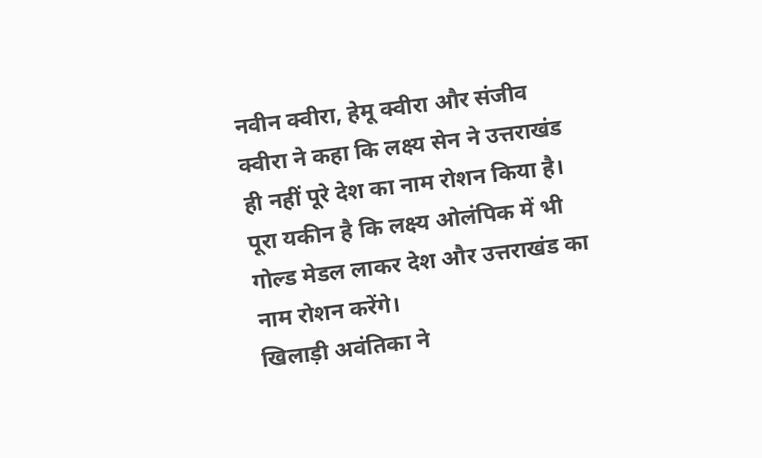नवीन क्वीरा, हेमू क्वीरा और संजीव क्वीरा ने कहा कि लक्ष्य सेन ने उत्तराखंड ही नहीं पूरे देश का नाम रोशन किया है। पूरा यकीन है कि लक्ष्य ओलंपिक में भी गोल्ड मेडल लाकर देश और उत्तराखंड का नाम रोशन करेंगे।
खिलाड़ी अवंतिका ने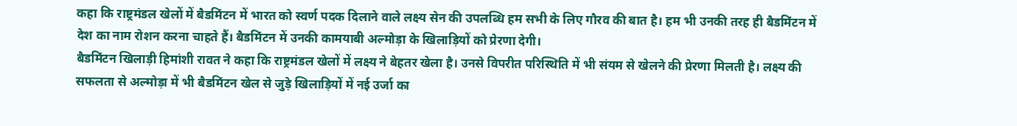कहा कि राष्ट्रमंडल खेलों में बैडमिंटन में भारत को स्वर्ण पदक दिलाने वाले लक्ष्य सेन की उपलब्धि हम सभी के लिए गौरव की बात है। हम भी उनकी तरह ही बैडमिंटन में देश का नाम रोशन करना चाहते हैं। बैडमिंटन में उनकी कामयाबी अल्मोड़ा के खिलाड़ियों को प्रेरणा देगी।
बैडमिंटन खिलाड़ी हिमांशी रावत ने कहा कि राष्ट्रमंडल खेलों में लक्ष्य ने बेहतर खेला है। उनसे विपरीत परिस्थिति में भी संयम से खेलने की प्रेरणा मिलती है। लक्ष्य की सफलता से अल्मोड़ा में भी बैडमिंटन खेल से जुड़े खिलाड़ियों में नई उर्जा का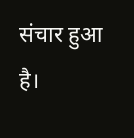संचार हुआ है।